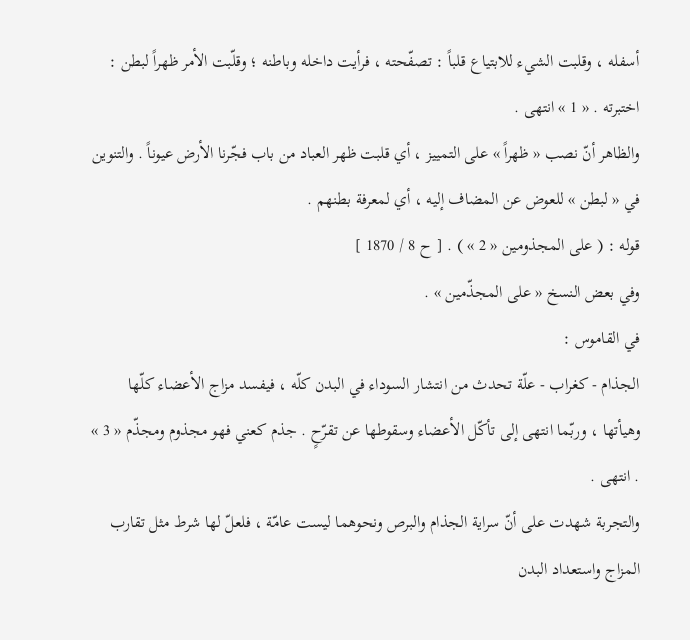أسفله ، وقلبت الشيء للابتياع قلباً : تصفّحته ، فرأيت داخله وباطنه ؛ وقلّبت الأمر ظهراً لبطن : اختبرته . « 1 » انتهى .
والظاهر أنّ نصب « ظهراً » على التمييز ، أي قلبت ظهر العباد من باب فجّرنا الأرض عيوناً . والتنوين في « لبطن » للعوض عن المضاف إليه ، أي لمعرفة بطنهم .
قوله : ( على المجذومين « 2 » ) . [ ح 8 / 1870 ]
وفي بعض النسخ « على المجذّمين » .
في القاموس :
الجذام - كغراب - علّة تحدث من انتشار السوداء في البدن كلّه ، فيفسد مزاج الأعضاء كلّها وهيأتها ، وربّما انتهى إلى تأكّل الأعضاء وسقوطها عن تقرّحٍ . جذم كعني فهو مجذوم ومجذّم « 3 » . انتهى .
والتجربة شهدت على أنّ سراية الجذام والبرص ونحوهما ليست عامّة ، فلعلّ لها شرط مثل تقارب المزاج واستعداد البدن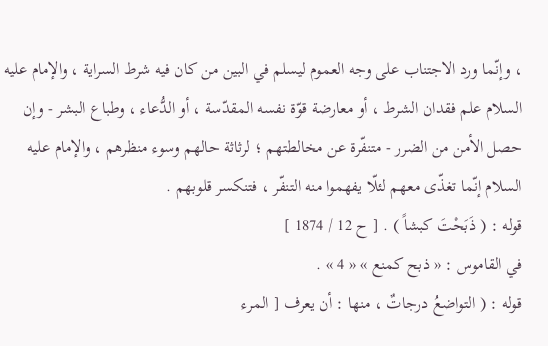، وإنّما ورد الاجتناب على وجه العموم ليسلم في البين من كان فيه شرط السراية ، والإمام عليه السلام علم فقدان الشرط ، أو معارضة قوّة نفسه المقدّسة ، أو الدُّعاء ، وطباع البشر - وإن حصل الأمن من الضرر - متنفّرة عن مخالطتهم ؛ لرثاثة حالهم وسوء منظرهم ، والإمام عليه السلام إنّما تغذّى معهم لئلّا يفهموا منه التنفّر ، فتنكسر قلوبهم .
قوله : ( ذَبَحْتَ كبشاً ) . [ ح 12 / 1874 ]
في القاموس : « ذبح كمنع » « 4 » .
قوله : ( التواضعُ درجاتٌ ، منها : أن يعرف [ المرء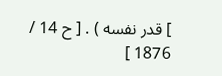] قدر نفسه ) . [ ح 14 / 1876 ]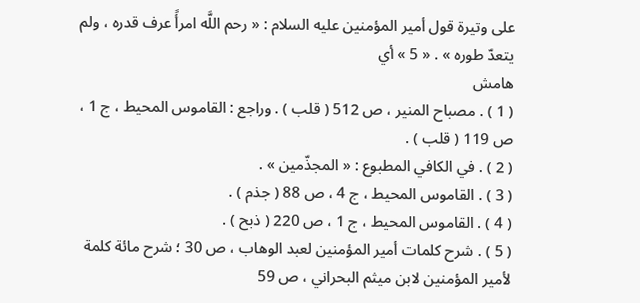على وتيرة قول أمير المؤمنين عليه السلام : « رحم اللَّه امرأً عرف قدره ، ولم يتعدّ طوره » . « 5 » أي
هامش
( 1 ) . مصباح المنير ، ص 512 ( قلب ) . وراجع : القاموس المحيط ، ج 1 ، ص 119 ( قلب ) .
( 2 ) . في الكافي المطبوع : « المجذّمين » .
( 3 ) . القاموس المحيط ، ج 4 ، ص 88 ( جذم ) .
( 4 ) . القاموس المحيط ، ج 1 ، ص 220 ( ذبح ) .
( 5 ) . شرح كلمات أمير المؤمنين لعبد الوهاب ، ص 30 ؛ شرح مائة كلمة لأمير المؤمنين لابن ميثم البحراني ، ص 59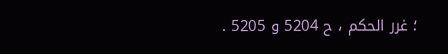؛ غرر الحكم ، ح 5204 و 5205 .